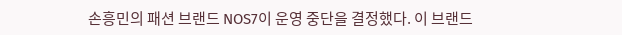손흥민의 패션 브랜드 NOS7이 운영 중단을 결정했다. 이 브랜드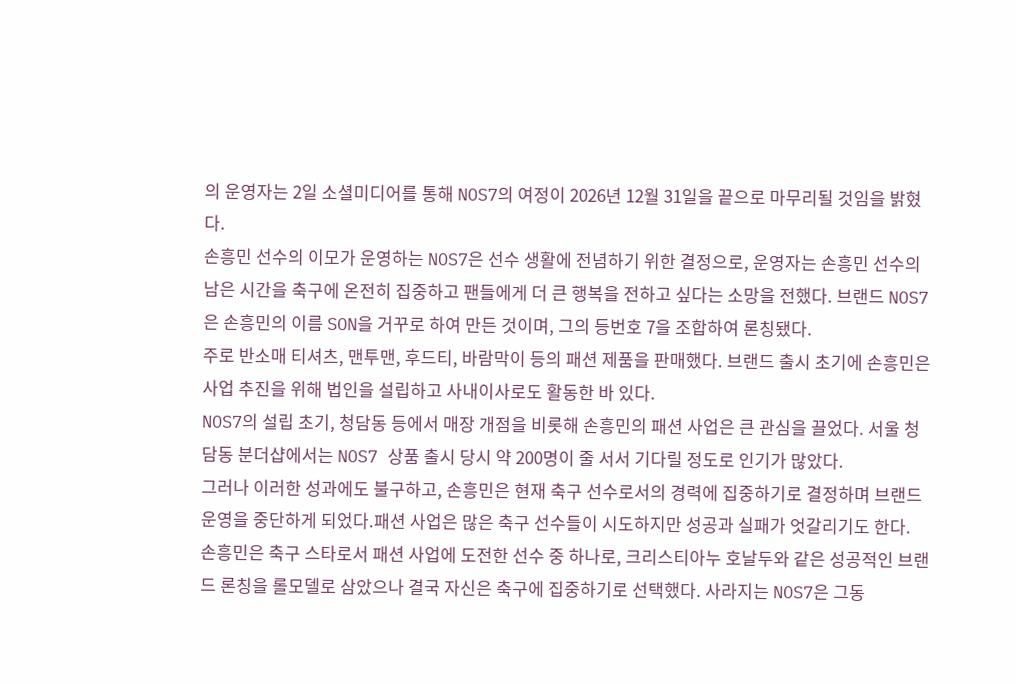의 운영자는 2일 소셜미디어를 통해 NOS7의 여정이 2026년 12월 31일을 끝으로 마무리될 것임을 밝혔다.
손흥민 선수의 이모가 운영하는 NOS7은 선수 생활에 전념하기 위한 결정으로, 운영자는 손흥민 선수의 남은 시간을 축구에 온전히 집중하고 팬들에게 더 큰 행복을 전하고 싶다는 소망을 전했다. 브랜드 NOS7은 손흥민의 이름 SON을 거꾸로 하여 만든 것이며, 그의 등번호 7을 조합하여 론칭됐다.
주로 반소매 티셔츠, 맨투맨, 후드티, 바람막이 등의 패션 제품을 판매했다. 브랜드 출시 초기에 손흥민은 사업 추진을 위해 법인을 설립하고 사내이사로도 활동한 바 있다.
NOS7의 설립 초기, 청담동 등에서 매장 개점을 비롯해 손흥민의 패션 사업은 큰 관심을 끌었다. 서울 청담동 분더샵에서는 NOS7 상품 출시 당시 약 200명이 줄 서서 기다릴 정도로 인기가 많았다.
그러나 이러한 성과에도 불구하고, 손흥민은 현재 축구 선수로서의 경력에 집중하기로 결정하며 브랜드 운영을 중단하게 되었다.패션 사업은 많은 축구 선수들이 시도하지만 성공과 실패가 엇갈리기도 한다.
손흥민은 축구 스타로서 패션 사업에 도전한 선수 중 하나로, 크리스티아누 호날두와 같은 성공적인 브랜드 론칭을 롤모델로 삼았으나 결국 자신은 축구에 집중하기로 선택했다. 사라지는 NOS7은 그동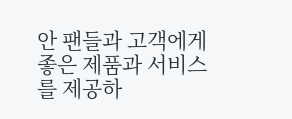안 팬들과 고객에게 좋은 제품과 서비스를 제공하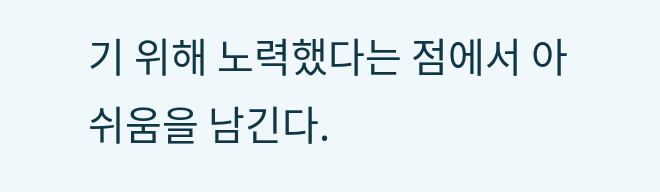기 위해 노력했다는 점에서 아쉬움을 남긴다.